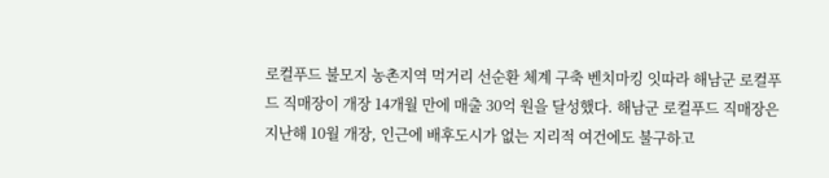로컬푸드 불모지 농촌지역 먹거리 선순환 체계 구축 벤치마킹 잇따라 해남군 로컬푸드 직매장이 개장 14개월 만에 매출 30억 원을 달성했다. 해남군 로컬푸드 직매장은 지난해 10월 개장, 인근에 배후도시가 없는 지리적 여건에도 불구하고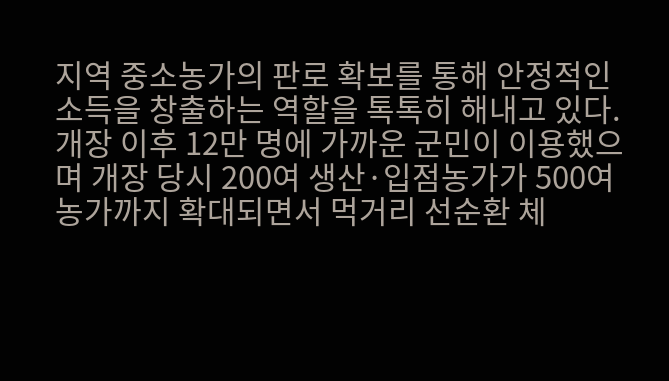지역 중소농가의 판로 확보를 통해 안정적인 소득을 창출하는 역할을 톡톡히 해내고 있다.
개장 이후 12만 명에 가까운 군민이 이용했으며 개장 당시 200여 생산·입점농가가 500여 농가까지 확대되면서 먹거리 선순환 체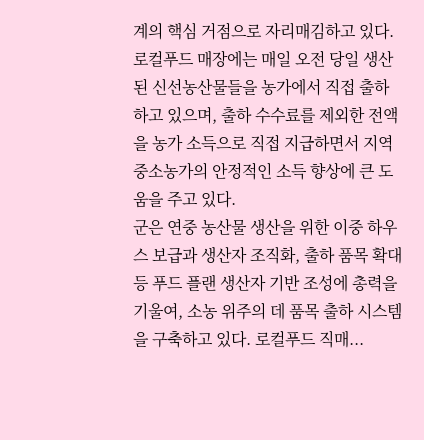계의 핵심 거점으로 자리매김하고 있다. 로컬푸드 매장에는 매일 오전 당일 생산된 신선농산물들을 농가에서 직접 출하하고 있으며, 출하 수수료를 제외한 전액을 농가 소득으로 직접 지급하면서 지역 중소농가의 안정적인 소득 향상에 큰 도움을 주고 있다.
군은 연중 농산물 생산을 위한 이중 하우스 보급과 생산자 조직화, 출하 품목 확대 등 푸드 플랜 생산자 기반 조성에 총력을 기울여, 소농 위주의 데 품목 출하 시스템을 구축하고 있다. 로컬푸드 직매...